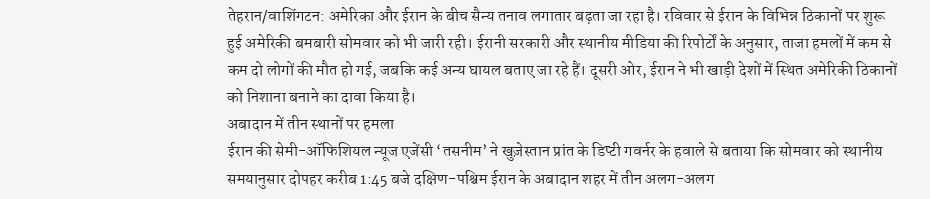तेहरान/वाशिंगटन: अमेरिका और ईरान के बीच सैन्य तनाव लगातार बढ़ता जा रहा है। रविवार से ईरान के विभिन्न ठिकानों पर शुरू हुई अमेरिकी बमबारी सोमवार को भी जारी रही। ईरानी सरकारी और स्थानीय मीडिया की रिपोर्टों के अनुसार, ताजा हमलों में कम से कम दो लोगों की मौत हो गई, जबकि कई अन्य घायल बताए जा रहे हैं। दूसरी ओर, ईरान ने भी खाड़ी देशों में स्थित अमेरिकी ठिकानों को निशाना बनाने का दावा किया है।
अबादान में तीन स्थानों पर हमला
ईरान की सेमी-ऑफिशियल न्यूज एजेंसी ‘तसनीम’ ने खुज़ेस्तान प्रांत के डिप्टी गवर्नर के हवाले से बताया कि सोमवार को स्थानीय समयानुसार दोपहर करीब 1:45 बजे दक्षिण-पश्चिम ईरान के अबादान शहर में तीन अलग-अलग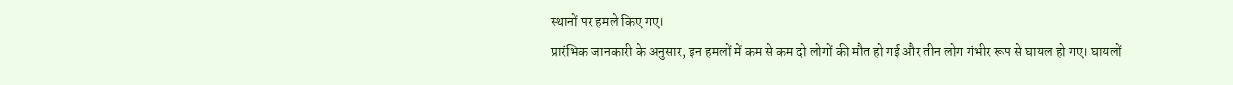स्थानों पर हमले किए गए।
प्रारंभिक जानकारी के अनुसार, इन हमलों में कम से कम दो लोगों की मौत हो गई और तीन लोग गंभीर रूप से घायल हो गए। घायलों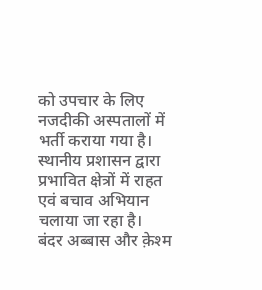को उपचार के लिए नजदीकी अस्पतालों में भर्ती कराया गया है। स्थानीय प्रशासन द्वारा प्रभावित क्षेत्रों में राहत एवं बचाव अभियान चलाया जा रहा है।
बंदर अब्बास और क़ेश्म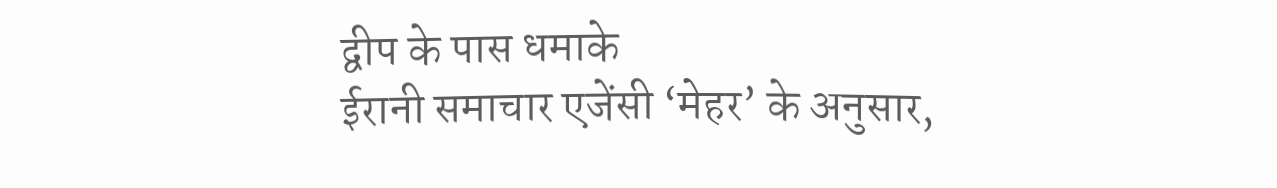द्वीप के पास धमाके
ईरानी समाचार एजेंसी ‘मेहर’ के अनुसार,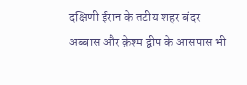दक्षिणी ईरान के तटीय शहर बंदर अब्बास और क़ेश्म द्वीप के आसपास भी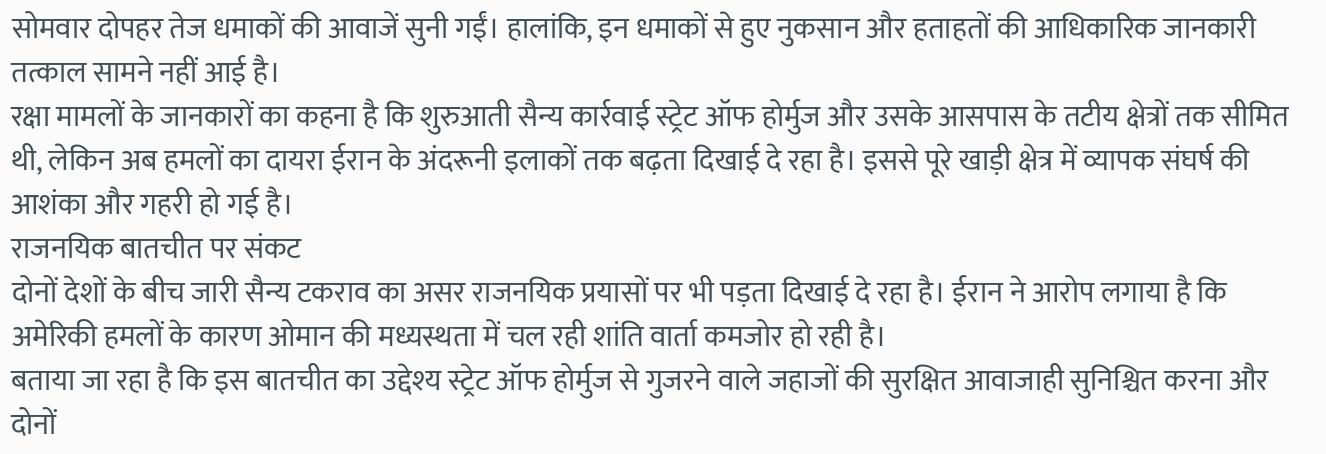सोमवार दोपहर तेज धमाकों की आवाजें सुनी गईं। हालांकि, इन धमाकों से हुए नुकसान और हताहतों की आधिकारिक जानकारी तत्काल सामने नहीं आई है।
रक्षा मामलों के जानकारों का कहना है कि शुरुआती सैन्य कार्रवाई स्ट्रेट ऑफ होर्मुज और उसके आसपास के तटीय क्षेत्रों तक सीमित थी, लेकिन अब हमलों का दायरा ईरान के अंदरूनी इलाकों तक बढ़ता दिखाई दे रहा है। इससे पूरे खाड़ी क्षेत्र में व्यापक संघर्ष की आशंका और गहरी हो गई है।
राजनयिक बातचीत पर संकट
दोनों देशों के बीच जारी सैन्य टकराव का असर राजनयिक प्रयासों पर भी पड़ता दिखाई दे रहा है। ईरान ने आरोप लगाया है कि अमेरिकी हमलों के कारण ओमान की मध्यस्थता में चल रही शांति वार्ता कमजोर हो रही है।
बताया जा रहा है कि इस बातचीत का उद्देश्य स्ट्रेट ऑफ होर्मुज से गुजरने वाले जहाजों की सुरक्षित आवाजाही सुनिश्चित करना और दोनों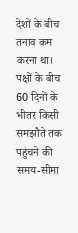देशों के बीच तनाव कम करना था। पक्षों के बीच 60 दिनों के भीतर किसी समझौते तक पहुंचने की समय-सीमा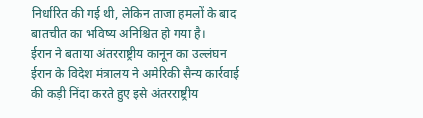निर्धारित की गई थी, लेकिन ताजा हमलों के बाद बातचीत का भविष्य अनिश्चित हो गया है।
ईरान ने बताया अंतरराष्ट्रीय कानून का उल्लंघन
ईरान के विदेश मंत्रालय ने अमेरिकी सैन्य कार्रवाई की कड़ी निंदा करते हुए इसे अंतरराष्ट्रीय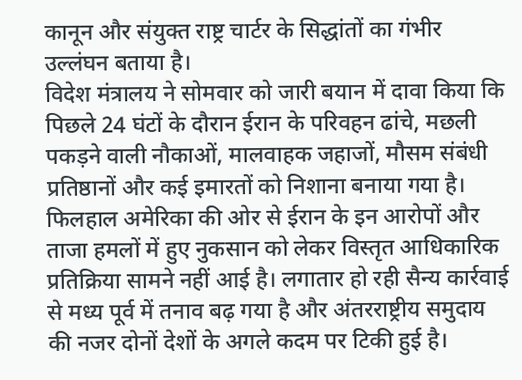कानून और संयुक्त राष्ट्र चार्टर के सिद्धांतों का गंभीर उल्लंघन बताया है।
विदेश मंत्रालय ने सोमवार को जारी बयान में दावा किया कि पिछले 24 घंटों के दौरान ईरान के परिवहन ढांचे, मछली पकड़ने वाली नौकाओं, मालवाहक जहाजों, मौसम संबंधी प्रतिष्ठानों और कई इमारतों को निशाना बनाया गया है।
फिलहाल अमेरिका की ओर से ईरान के इन आरोपों और ताजा हमलों में हुए नुकसान को लेकर विस्तृत आधिकारिक प्रतिक्रिया सामने नहीं आई है। लगातार हो रही सैन्य कार्रवाई से मध्य पूर्व में तनाव बढ़ गया है और अंतरराष्ट्रीय समुदाय की नजर दोनों देशों के अगले कदम पर टिकी हुई है।